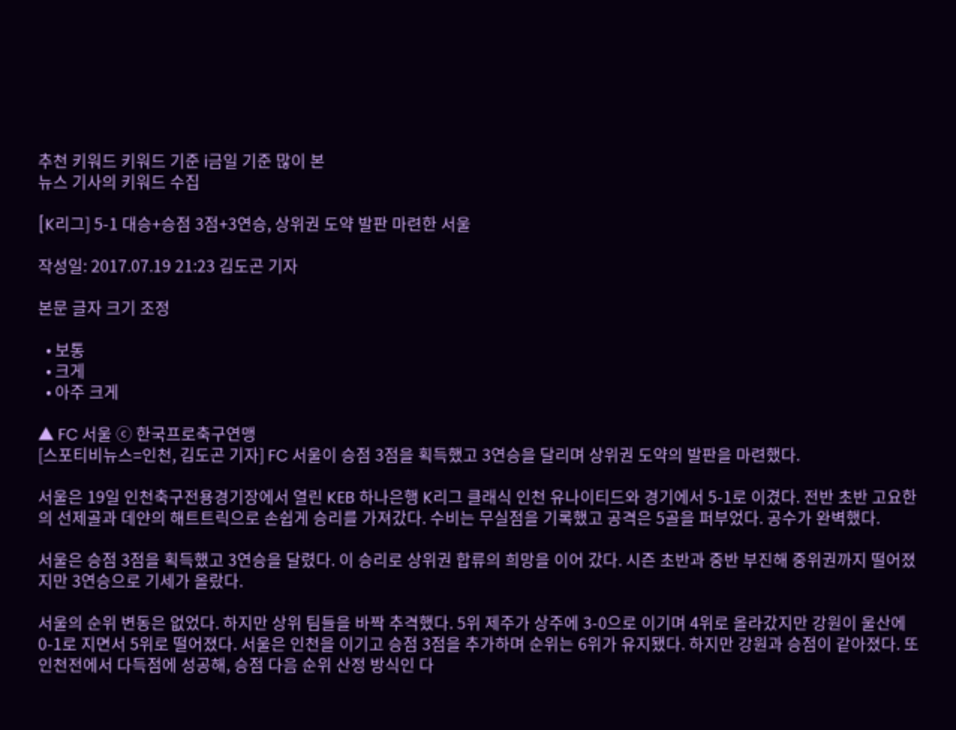추천 키워드 키워드 기준 i금일 기준 많이 본
뉴스 기사의 키워드 수집

[K리그] 5-1 대승+승점 3점+3연승, 상위권 도약 발판 마련한 서울

작성일: 2017.07.19 21:23 김도곤 기자

본문 글자 크기 조정

  • 보통
  • 크게
  • 아주 크게

▲ FC 서울 ⓒ 한국프로축구연맹
[스포티비뉴스=인천, 김도곤 기자] FC 서울이 승점 3점을 획득했고 3연승을 달리며 상위권 도약의 발판을 마련했다.

서울은 19일 인천축구전용경기장에서 열린 KEB 하나은행 K리그 클래식 인천 유나이티드와 경기에서 5-1로 이겼다. 전반 초반 고요한의 선제골과 데얀의 해트트릭으로 손쉽게 승리를 가져갔다. 수비는 무실점을 기록했고 공격은 5골을 퍼부었다. 공수가 완벽했다.

서울은 승점 3점을 획득했고 3연승을 달렸다. 이 승리로 상위권 합류의 희망을 이어 갔다. 시즌 초반과 중반 부진해 중위권까지 떨어졌지만 3연승으로 기세가 올랐다.

서울의 순위 변동은 없었다. 하지만 상위 팀들을 바짝 추격했다. 5위 제주가 상주에 3-0으로 이기며 4위로 올라갔지만 강원이 울산에 0-1로 지면서 5위로 떨어졌다. 서울은 인천을 이기고 승점 3점을 추가하며 순위는 6위가 유지됐다. 하지만 강원과 승점이 같아졌다. 또 인천전에서 다득점에 성공해, 승점 다음 순위 산정 방식인 다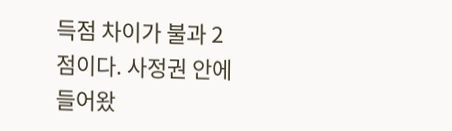득점 차이가 불과 2점이다. 사정권 안에 들어왔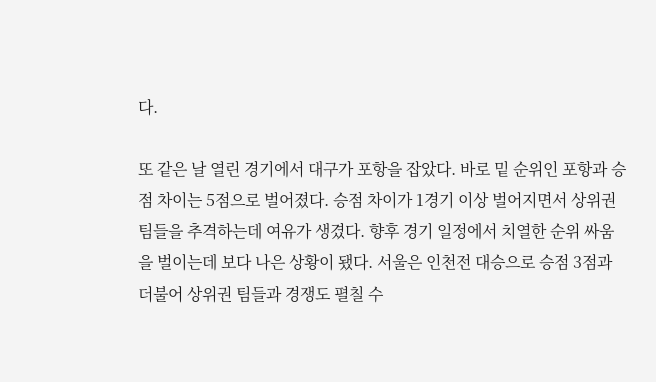다.

또 같은 날 열린 경기에서 대구가 포항을 잡았다. 바로 밑 순위인 포항과 승점 차이는 5점으로 벌어졌다. 승점 차이가 1경기 이상 벌어지면서 상위권 팀들을 추격하는데 여유가 생겼다. 향후 경기 일정에서 치열한 순위 싸움을 벌이는데 보다 나은 상황이 됐다. 서울은 인천전 대승으로 승점 3점과 더불어 상위권 팀들과 경쟁도 펼칠 수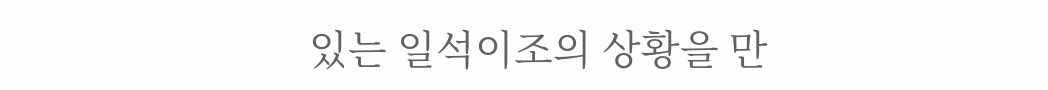있는 일석이조의 상황을 만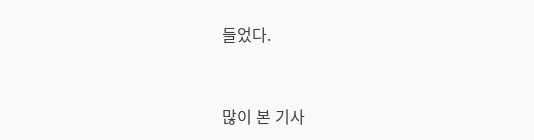들었다.


많이 본 기사